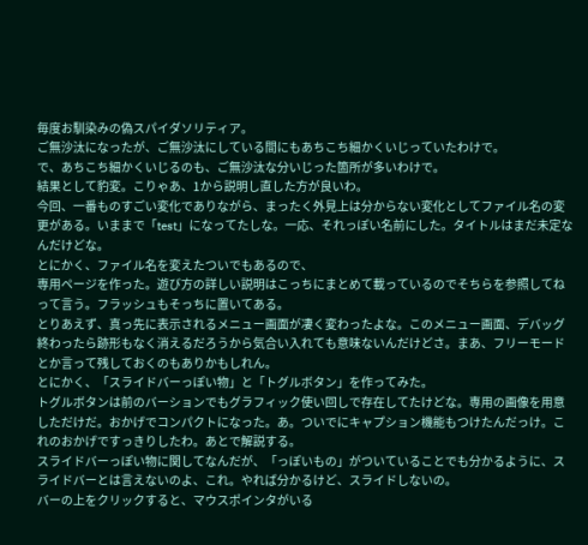毎度お馴染みの偽スパイダソリティア。
ご無沙汰になったが、ご無沙汰にしている間にもあちこち細かくいじっていたわけで。
で、あちこち細かくいじるのも、ご無沙汰な分いじった箇所が多いわけで。
結果として豹変。こりゃあ、1から説明し直した方が良いわ。
今回、一番ものすごい変化でありながら、まったく外見上は分からない変化としてファイル名の変更がある。いままで「test」になってたしな。一応、それっぽい名前にした。タイトルはまだ未定なんだけどな。
とにかく、ファイル名を変えたついでもあるので、
専用ページを作った。遊び方の詳しい説明はこっちにまとめて載っているのでそちらを参照してねって言う。フラッシュもそっちに置いてある。
とりあえず、真っ先に表示されるメニュー画面が凄く変わったよな。このメニュー画面、デバッグ終わったら跡形もなく消えるだろうから気合い入れても意味ないんだけどさ。まあ、フリーモードとか言って残しておくのもありかもしれん。
とにかく、「スライドバーっぽい物」と「トグルボタン」を作ってみた。
トグルボタンは前のバーションでもグラフィック使い回しで存在してたけどな。専用の画像を用意しただけだ。おかげでコンパクトになった。あ。ついでにキャプション機能もつけたんだっけ。これのおかげですっきりしたわ。あとで解説する。
スライドバーっぽい物に関してなんだが、「っぽいもの」がついていることでも分かるように、スライドバーとは言えないのよ、これ。やれば分かるけど、スライドしないの。
バーの上をクリックすると、マウスポインタがいる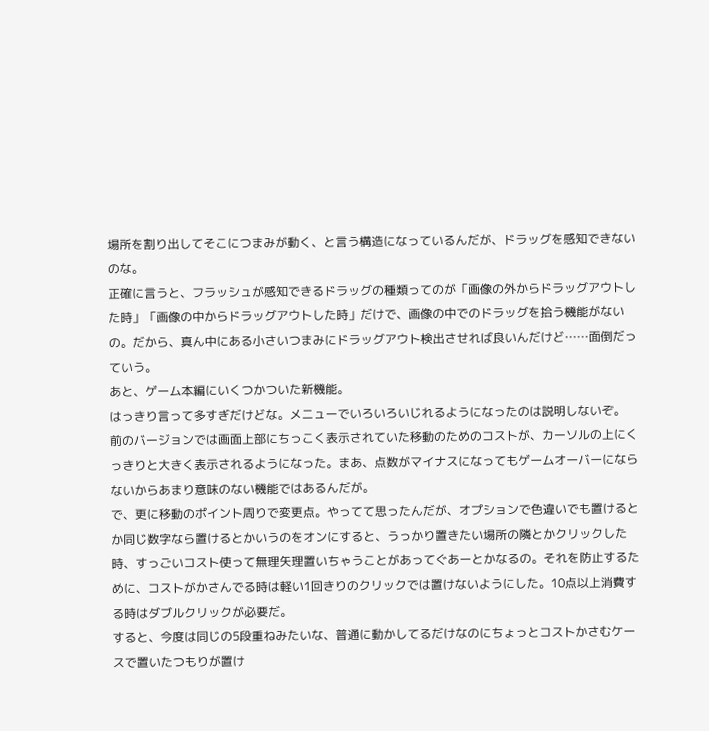場所を割り出してそこにつまみが動く、と言う構造になっているんだが、ドラッグを感知できないのな。
正確に言うと、フラッシュが感知できるドラッグの種類ってのが「画像の外からドラッグアウトした時」「画像の中からドラッグアウトした時」だけで、画像の中でのドラッグを拾う機能がないの。だから、真ん中にある小さいつまみにドラッグアウト検出させれば良いんだけど……面倒だっていう。
あと、ゲーム本編にいくつかついた新機能。
はっきり言って多すぎだけどな。メニューでいろいろいじれるようになったのは説明しないぞ。
前のバージョンでは画面上部にちっこく表示されていた移動のためのコストが、カーソルの上にくっきりと大きく表示されるようになった。まあ、点数がマイナスになってもゲームオーバーにならないからあまり意味のない機能ではあるんだが。
で、更に移動のポイント周りで変更点。やってて思ったんだが、オプションで色違いでも置けるとか同じ数字なら置けるとかいうのをオンにすると、うっかり置きたい場所の隣とかクリックした時、すっごいコスト使って無理矢理置いちゃうことがあってぐあーとかなるの。それを防止するために、コストがかさんでる時は軽い1回きりのクリックでは置けないようにした。10点以上消費する時はダブルクリックが必要だ。
すると、今度は同じの5段重ねみたいな、普通に動かしてるだけなのにちょっとコストかさむケースで置いたつもりが置け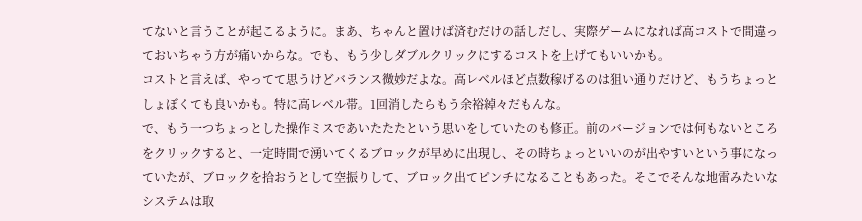てないと言うことが起こるように。まあ、ちゃんと置けば済むだけの話しだし、実際ゲームになれば高コストで間違っておいちゃう方が痛いからな。でも、もう少しダブルクリックにするコストを上げてもいいかも。
コストと言えば、やってて思うけどバランス微妙だよな。高レベルほど点数稼げるのは狙い通りだけど、もうちょっとしょぼくても良いかも。特に高レベル帯。1回消したらもう余裕綽々だもんな。
で、もう一つちょっとした操作ミスであいたたたという思いをしていたのも修正。前のバージョンでは何もないところをクリックすると、一定時間で湧いてくるブロックが早めに出現し、その時ちょっといいのが出やすいという事になっていたが、ブロックを拾おうとして空振りして、ブロック出てピンチになることもあった。そこでそんな地雷みたいなシステムは取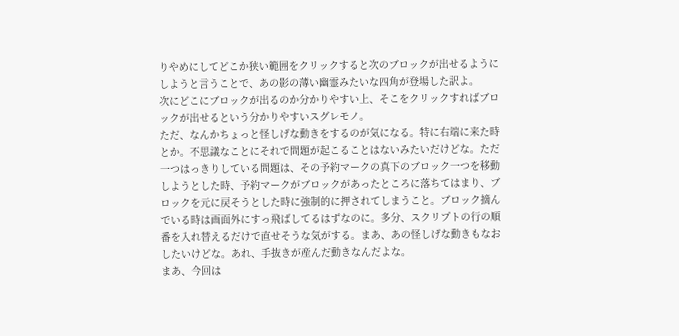りやめにしてどこか狭い範囲をクリックすると次のブロックが出せるようにしようと言うことで、あの影の薄い幽霊みたいな四角が登場した訳よ。
次にどこにブロックが出るのか分かりやすい上、そこをクリックすればブロックが出せるという分かりやすいスグレモノ。
ただ、なんかちょっと怪しげな動きをするのが気になる。特に右端に来た時とか。不思議なことにそれで問題が起こることはないみたいだけどな。ただ一つはっきりしている問題は、その予約マークの真下のブロック一つを移動しようとした時、予約マークがブロックがあったところに落ちてはまり、ブロックを元に戻そうとした時に強制的に押されてしまうこと。ブロック摘んでいる時は画面外にすっ飛ばしてるはずなのに。多分、スクリプトの行の順番を入れ替えるだけで直せそうな気がする。まあ、あの怪しげな動きもなおしたいけどな。あれ、手抜きが産んだ動きなんだよな。
まあ、今回は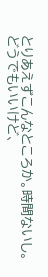とりあえずこんなところか。時間ないし。
どうでもいいけど、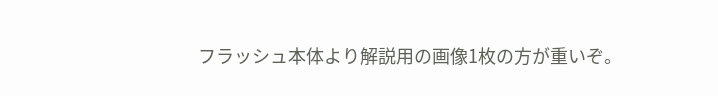フラッシュ本体より解説用の画像1枚の方が重いぞ。